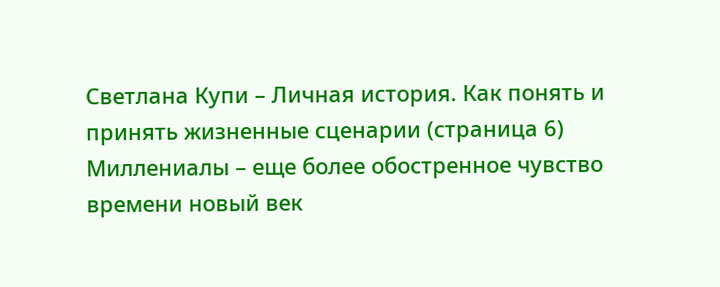Светлана Купи – Личная история. Как понять и принять жизненные сценарии (страница 6)
Миллениалы – еще более обостренное чувство времени новый век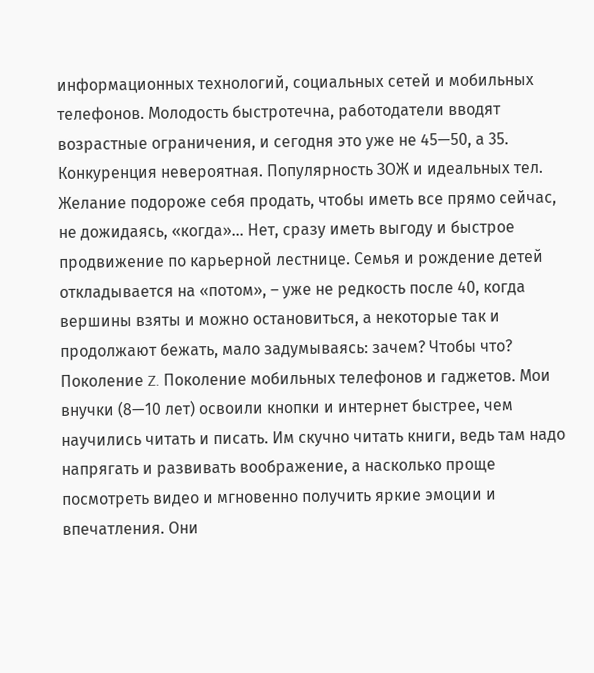информационных технологий, социальных сетей и мобильных телефонов. Молодость быстротечна, работодатели вводят возрастные ограничения, и сегодня это уже не 45—50, а 35. Конкуренция невероятная. Популярность ЗОЖ и идеальных тел. Желание подороже себя продать, чтобы иметь все прямо сейчас, не дожидаясь, «когда»… Нет, сразу иметь выгоду и быстрое продвижение по карьерной лестнице. Семья и рождение детей откладывается на «потом», – уже не редкость после 40, когда вершины взяты и можно остановиться, а некоторые так и продолжают бежать, мало задумываясь: зачем? Чтобы что?
Поколение Z. Поколение мобильных телефонов и гаджетов. Мои внучки (8—10 лет) освоили кнопки и интернет быстрее, чем научились читать и писать. Им скучно читать книги, ведь там надо напрягать и развивать воображение, а насколько проще посмотреть видео и мгновенно получить яркие эмоции и впечатления. Они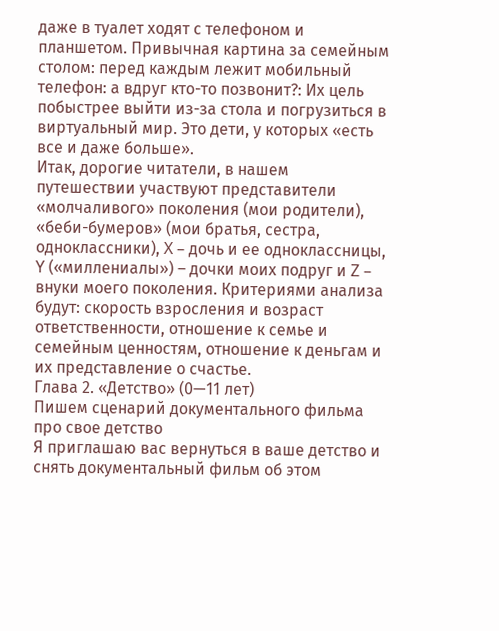даже в туалет ходят с телефоном и планшетом. Привычная картина за семейным столом: перед каждым лежит мобильный телефон: а вдруг кто-то позвонит?: Их цель побыстрее выйти из-за стола и погрузиться в виртуальный мир. Это дети, у которых «есть все и даже больше».
Итак, дорогие читатели, в нашем путешествии участвуют представители «молчаливого» поколения (мои родители), «беби-бумеров» (мои братья, сестра, одноклассники), X – дочь и ее одноклассницы, Y («миллениалы») – дочки моих подруг и Z – внуки моего поколения. Критериями анализа будут: скорость взросления и возраст ответственности, отношение к семье и семейным ценностям, отношение к деньгам и их представление о счастье.
Глава 2. «Детство» (0—11 лет)
Пишем сценарий документального фильма про свое детство
Я приглашаю вас вернуться в ваше детство и снять документальный фильм об этом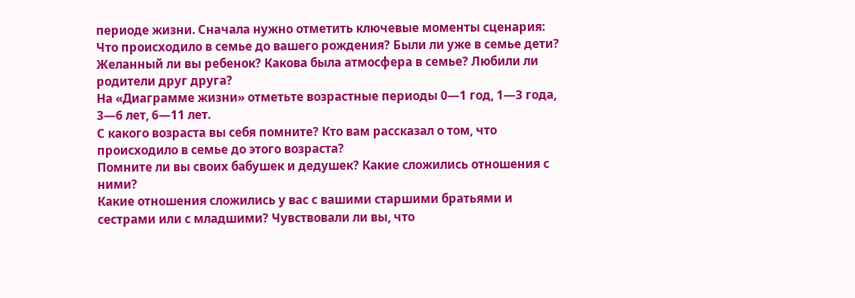периоде жизни. Сначала нужно отметить ключевые моменты сценария:
Что происходило в семье до вашего рождения? Были ли уже в семье дети? Желанный ли вы ребенок? Какова была атмосфера в семье? Любили ли родители друг друга?
На «Диаграмме жизни» отметьте возрастные периоды 0—1 год, 1—3 года, 3—6 лет, 6—11 лет.
С какого возраста вы себя помните? Кто вам рассказал о том, что происходило в семье до этого возраста?
Помните ли вы своих бабушек и дедушек? Какие сложились отношения с ними?
Какие отношения сложились у вас с вашими старшими братьями и сестрами или с младшими? Чувствовали ли вы, что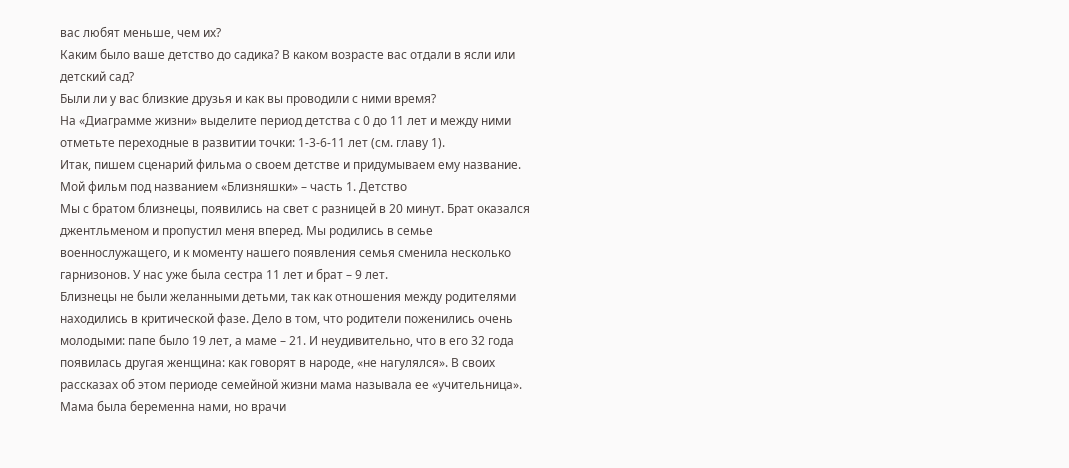вас любят меньше, чем их?
Каким было ваше детство до садика? В каком возрасте вас отдали в ясли или детский сад?
Были ли у вас близкие друзья и как вы проводили с ними время?
На «Диаграмме жизни» выделите период детства с 0 до 11 лет и между ними отметьте переходные в развитии точки: 1-3-6-11 лет (см. главу 1).
Итак, пишем сценарий фильма о своем детстве и придумываем ему название.
Мой фильм под названием «Близняшки» – часть 1. Детство
Мы с братом близнецы, появились на свет с разницей в 20 минут. Брат оказался джентльменом и пропустил меня вперед. Мы родились в семье военнослужащего, и к моменту нашего появления семья сменила несколько гарнизонов. У нас уже была сестра 11 лет и брат – 9 лет.
Близнецы не были желанными детьми, так как отношения между родителями находились в критической фазе. Дело в том, что родители поженились очень молодыми: папе было 19 лет, а маме – 21. И неудивительно, что в его 32 года появилась другая женщина: как говорят в народе, «не нагулялся». В своих рассказах об этом периоде семейной жизни мама называла ее «учительница». Мама была беременна нами, но врачи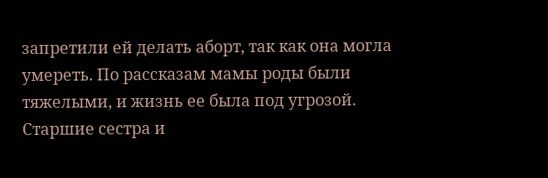запретили ей делать аборт, так как она могла умереть. По рассказам мамы роды были тяжелыми, и жизнь ее была под угрозой.
Старшие сестра и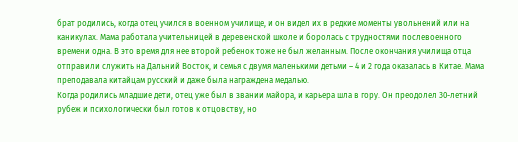брат родились, когда отец учился в военном училище, и он видел их в редкие моменты увольнений или на каникулах. Мама работала учительницей в деревенской школе и боролась с трудностями послевоенного времени одна. В это время для нее второй ребенок тоже не был желанным. После окончания училища отца отправили служить на Дальний Восток, и семья с двумя маленькими детьми – 4 и 2 года оказалась в Китае. Мама преподавала китайцам русский и даже была награждена медалью.
Когда родились младшие дети, отец уже был в звании майора, и карьера шла в гору. Он преодолел 30-летний рубеж и психологически был готов к отцовству, но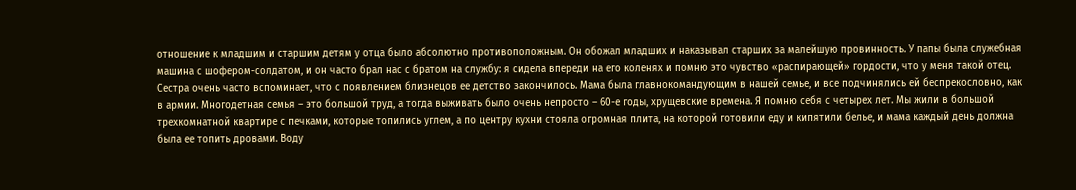отношение к младшим и старшим детям у отца было абсолютно противоположным. Он обожал младших и наказывал старших за малейшую провинность. У папы была служебная машина с шофером-солдатом, и он часто брал нас с братом на службу: я сидела впереди на его коленях и помню это чувство «распирающей» гордости, что у меня такой отец.
Сестра очень часто вспоминает, что с появлением близнецов ее детство закончилось. Мама была главнокомандующим в нашей семье, и все подчинялись ей беспрекословно, как в армии. Многодетная семья – это большой труд, а тогда выживать было очень непросто – 60-е годы, хрущевские времена. Я помню себя с четырех лет. Мы жили в большой трехкомнатной квартире с печками, которые топились углем, а по центру кухни стояла огромная плита, на которой готовили еду и кипятили белье, и мама каждый день должна была ее топить дровами. Воду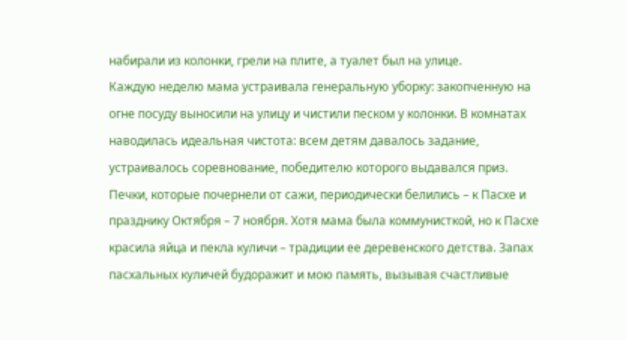набирали из колонки, грели на плите, а туалет был на улице.
Каждую неделю мама устраивала генеральную уборку: закопченную на огне посуду выносили на улицу и чистили песком у колонки. В комнатах наводилась идеальная чистота: всем детям давалось задание, устраивалось соревнование, победителю которого выдавался приз. Печки, которые почернели от сажи, периодически белились – к Пасхе и празднику Октября – 7 ноября. Хотя мама была коммунисткой, но к Пасхе красила яйца и пекла куличи – традиции ее деревенского детства. Запах пасхальных куличей будоражит и мою память, вызывая счастливые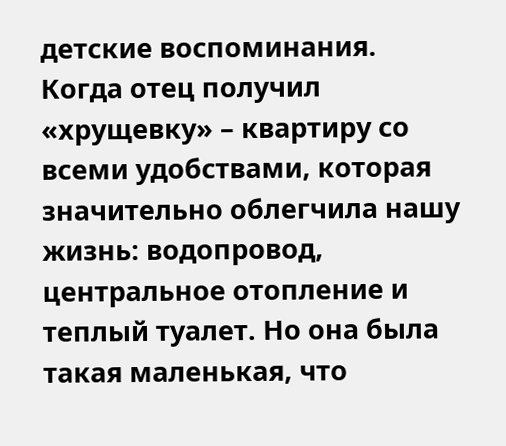детские воспоминания.
Когда отец получил «хрущевку» – квартиру со всеми удобствами, которая значительно облегчила нашу жизнь: водопровод, центральное отопление и теплый туалет. Но она была такая маленькая, что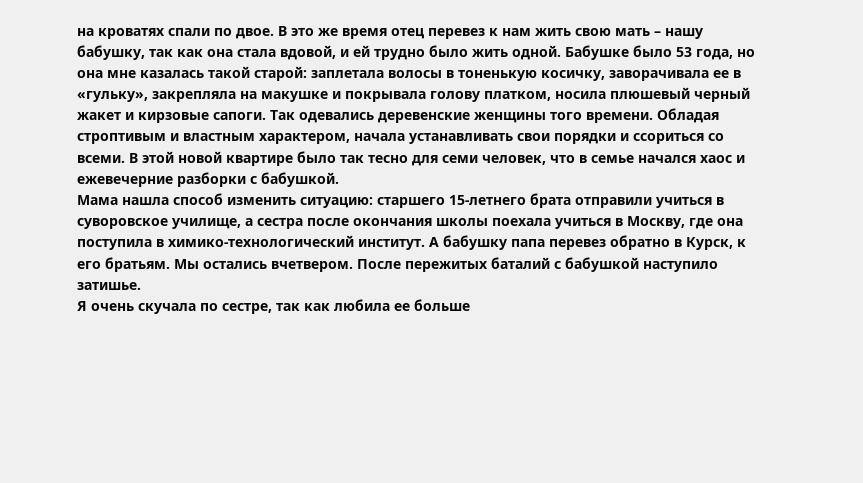на кроватях спали по двое. В это же время отец перевез к нам жить свою мать – нашу бабушку, так как она стала вдовой, и ей трудно было жить одной. Бабушке было 53 года, но она мне казалась такой старой: заплетала волосы в тоненькую косичку, заворачивала ее в «гульку», закрепляла на макушке и покрывала голову платком, носила плюшевый черный жакет и кирзовые сапоги. Так одевались деревенские женщины того времени. Обладая строптивым и властным характером, начала устанавливать свои порядки и ссориться со всеми. В этой новой квартире было так тесно для семи человек, что в семье начался хаос и ежевечерние разборки с бабушкой.
Мама нашла способ изменить ситуацию: старшего 15-летнего брата отправили учиться в суворовское училище, а сестра после окончания школы поехала учиться в Москву, где она поступила в химико-технологический институт. А бабушку папа перевез обратно в Курск, к его братьям. Мы остались вчетвером. После пережитых баталий с бабушкой наступило затишье.
Я очень скучала по сестре, так как любила ее больше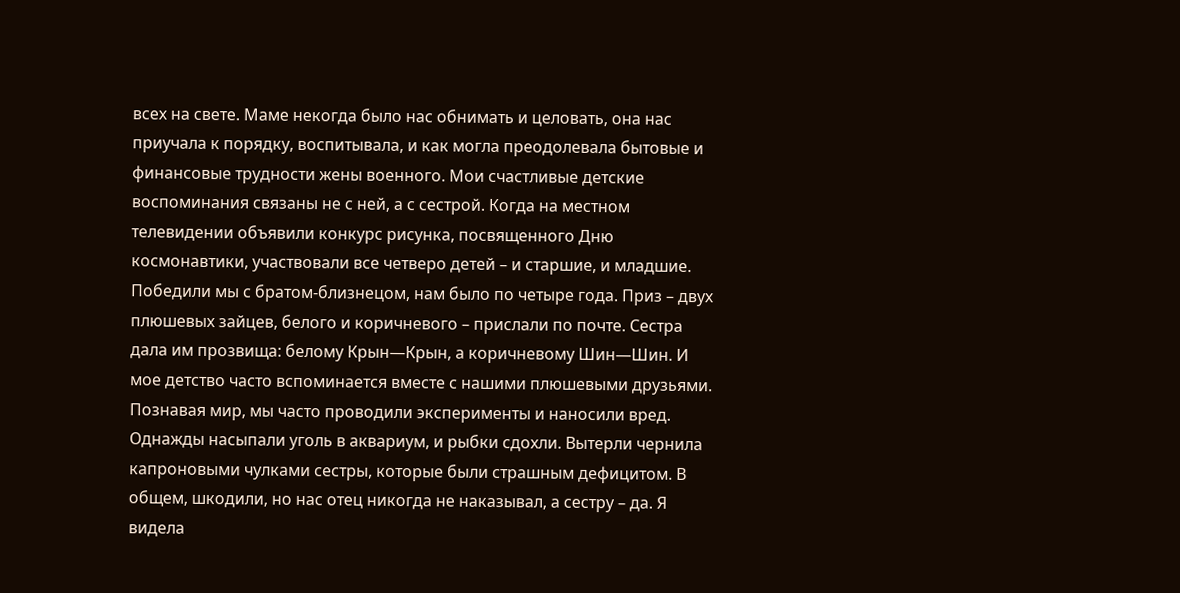всех на свете. Маме некогда было нас обнимать и целовать, она нас приучала к порядку, воспитывала, и как могла преодолевала бытовые и финансовые трудности жены военного. Мои счастливые детские воспоминания связаны не с ней, а с сестрой. Когда на местном телевидении объявили конкурс рисунка, посвященного Дню космонавтики, участвовали все четверо детей – и старшие, и младшие. Победили мы с братом-близнецом, нам было по четыре года. Приз – двух плюшевых зайцев, белого и коричневого – прислали по почте. Сестра дала им прозвища: белому Крын—Крын, а коричневому Шин—Шин. И мое детство часто вспоминается вместе с нашими плюшевыми друзьями.
Познавая мир, мы часто проводили эксперименты и наносили вред. Однажды насыпали уголь в аквариум, и рыбки сдохли. Вытерли чернила капроновыми чулками сестры, которые были страшным дефицитом. В общем, шкодили, но нас отец никогда не наказывал, а сестру – да. Я видела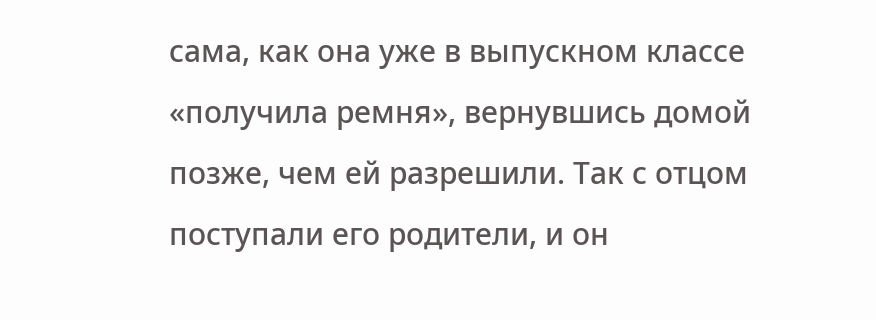сама, как она уже в выпускном классе «получила ремня», вернувшись домой позже, чем ей разрешили. Так с отцом поступали его родители, и он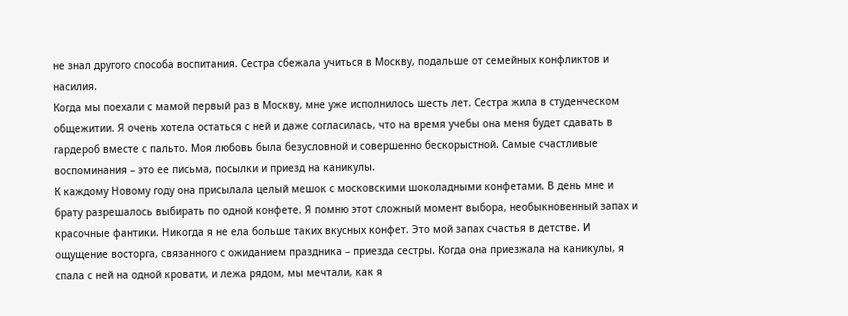не знал другого способа воспитания. Сестра сбежала учиться в Москву, подальше от семейных конфликтов и насилия.
Когда мы поехали с мамой первый раз в Москву, мне уже исполнилось шесть лет. Сестра жила в студенческом общежитии. Я очень хотела остаться с ней и даже согласилась, что на время учебы она меня будет сдавать в гардероб вместе с пальто. Моя любовь была безусловной и совершенно бескорыстной. Самые счастливые воспоминания – это ее письма, посылки и приезд на каникулы.
К каждому Новому году она присылала целый мешок с московскими шоколадными конфетами. В день мне и брату разрешалось выбирать по одной конфете. Я помню этот сложный момент выбора, необыкновенный запах и красочные фантики. Никогда я не ела больше таких вкусных конфет. Это мой запах счастья в детстве. И ощущение восторга, связанного с ожиданием праздника – приезда сестры. Когда она приезжала на каникулы, я спала с ней на одной кровати, и лежа рядом, мы мечтали, как я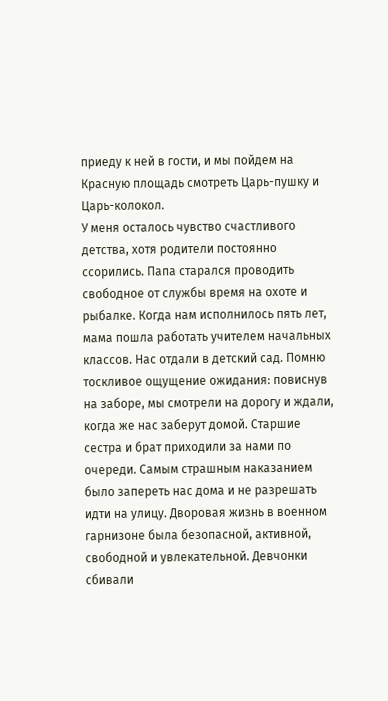приеду к ней в гости, и мы пойдем на Красную площадь смотреть Царь-пушку и Царь-колокол.
У меня осталось чувство счастливого детства, хотя родители постоянно ссорились. Папа старался проводить свободное от службы время на охоте и рыбалке. Когда нам исполнилось пять лет, мама пошла работать учителем начальных классов. Нас отдали в детский сад. Помню тоскливое ощущение ожидания: повиснув на заборе, мы смотрели на дорогу и ждали, когда же нас заберут домой. Старшие сестра и брат приходили за нами по очереди. Самым страшным наказанием было запереть нас дома и не разрешать идти на улицу. Дворовая жизнь в военном гарнизоне была безопасной, активной, свободной и увлекательной. Девчонки сбивали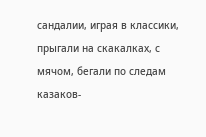сандалии, играя в классики, прыгали на скакалках, с мячом, бегали по следам казаков-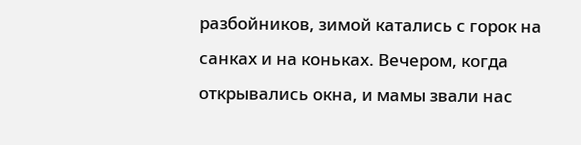разбойников, зимой катались с горок на санках и на коньках. Вечером, когда открывались окна, и мамы звали нас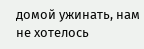домой ужинать, нам не хотелось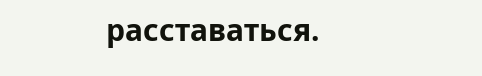расставаться.